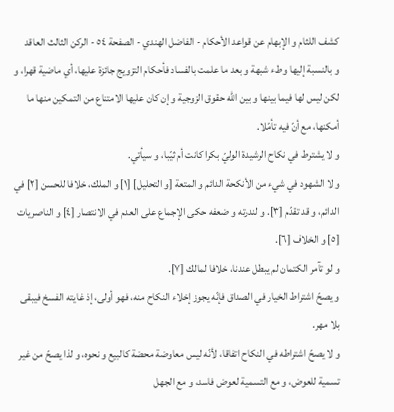كشف اللثام و الإبهام عن قواعد الأحكام - الفاضل الهندي - الصفحة ٥٤ - الركن الثالث العاقد
و بالنسبة إليها وطء شبهة و بعد ما علمت بالفساد فأحكام التزويج جائزة عليها، أي ماضية قهرا، و لكن ليس لها فيما بينها و بين اللّه حقوق الزوجية و إن كان عليها الامتناع من التمكين منها ما أمكنها، مع أنّ فيه تأمّلا.
و لا يشترط في نكاح الرشيدة الوليّ بكرا كانت أم ثيّبا، و سيأتي.
و لا الشهود في شيء من الأنكحة الدائم و المتعة [و التحليل] [١] و الملك، خلافا للحسن [٢] في الدائم، و قد تقدّم [٣]. و لندرته و ضعفه حكى الإجماع على العدم في الانتصار [٤] و الناصريات [٥] و الخلاف [٦].
و لو تآمر الكتمان لم يبطل عندنا، خلافا لمالك [٧].
و يصحّ اشتراط الخيار في الصداق فإنّه يجوز إخلاء النكاح منه، فهو أولى، إذ غايته الفسخ فيبقى بلا مهر.
و لا يصحّ اشتراطه في النكاح اتفاقا، لأنّه ليس معاوضة محضة كالبيع و نحوه، و لذا يصحّ من غير تسمية للعوض، و مع التسمية لعوض فاسد، و مع الجهل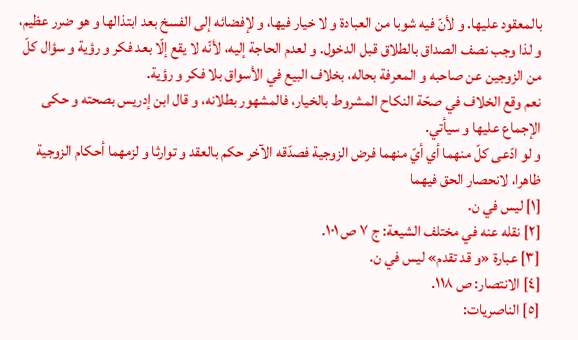بالمعقود عليها. و لأنّ فيه شوبا من العبادة و لا خيار فيها، و لإفضائه إلى الفسخ بعد ابتذالها و هو ضرر عظيم، و لذا وجب نصف الصداق بالطلاق قبل الدخول. و لعدم الحاجة إليه، لأنّه لا يقع إلّا بعد فكر و رؤية و سؤال كلّ من الزوجين عن صاحبه و المعرفة بحاله، بخلاف البيع في الأسواق بلا فكر و رؤية.
نعم وقع الخلاف في صحّة النكاح المشروط بالخيار، فالمشهور بطلانه، و قال ابن إدريس بصحته و حكى الإجماع عليها و سيأتي.
و لو ادّعى كلّ منهما أي أيّ منهما فرض الزوجية فصدّقه الآخر حكم بالعقد و توارثا و لزمهما أحكام الزوجية ظاهرا، لانحصار الحق فيهما
[١] ليس في ن.
[٢] نقله عنه في مختلف الشيعة: ج ٧ ص ١٠١.
[٣] عبارة «و قد تقدم» ليس في ن.
[٤] الانتصار: ص ١١٨.
[٥] الناصريات: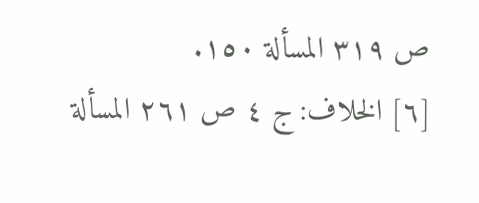ص ٣١٩ المسألة ١٥٠.
[٦] الخلاف: ج ٤ ص ٢٦١ المسألة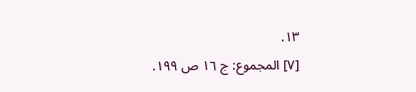١٣.
[٧] المجموع: ج ١٦ ص ١٩٩.